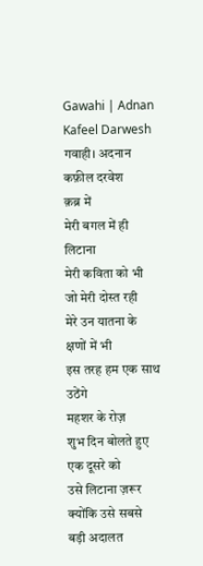Gawahi | Adnan Kafeel Darwesh
गवाही। अदनान कफ़ील दरवेश
क़ब्र में
मेरी बगल में ही लिटाना
मेरी कविता को भी
जो मेरी दोस्त रही
मेरे उन यातना के क्षणों में भी
इस तरह हम एक साथ उठेंगे
महशर के रोज़
शुभ दिन बोलते हुए
एक दूसरे को
उसे लिटाना ज़रूर
क्योंकि उसे सबसे बड़ी अदालत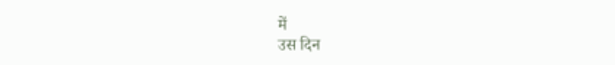में
उस दिन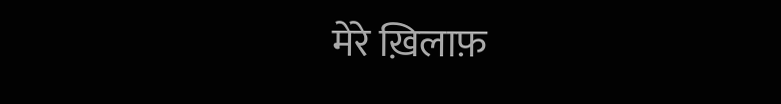मेरे ख़िलाफ़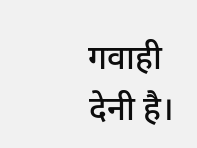गवाही देनी है।